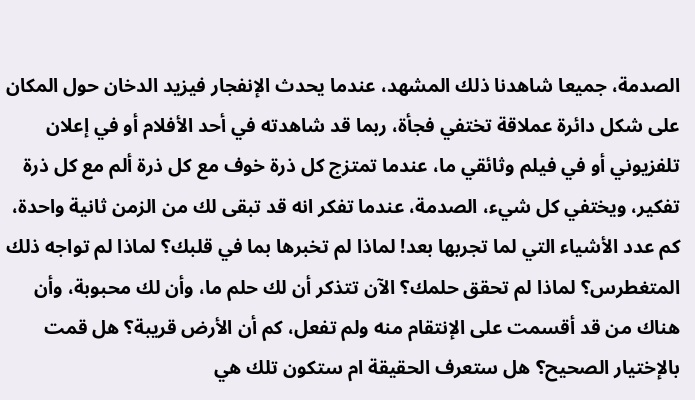الصدمة، جميعا شاهدنا ذلك المشهد، عندما يحدث الإنفجار فيزيد الدخان حول المكان على شكل دائرة عملاقة تختفي فجأة، ربما قد شاهدته في أحد الأفلام أو في إعلان تلفزيوني أو في فيلم وثائقي ما، عندما تمتزج كل ذرة خوف مع كل ذرة ألم مع كل ذرة تفكير، ويختفي كل شيء، الصدمة، عندما تفكر انه قد تبقى لك من الزمن ثانية واحدة، كم عدد الأشياء التي لما تجربها بعد! لماذا لم تخبرها بما في قلبك؟ لماذا لم تواجه ذلك المتغطرس؟ لماذا لم تحقق حلمك؟ الآن تتذكر أن لك حلم ما، وأن لك محبوبة، وأن هناك من قد أقسمت على الإنتقام منه ولم تفعل، كم أن الأرض قريبة؟ هل قمت بالإختيار الصحيح؟ هل ستعرف الحقيقة ام ستكون تلك هي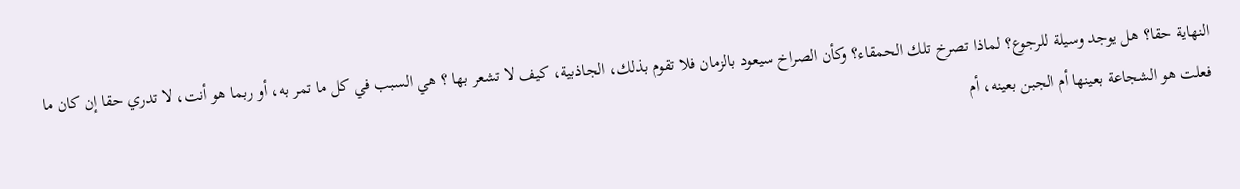النهاية حقا؟ هل يوجد وسيلة للرجوع؟ لماذا تصرخ تلك الحمقاء؟ وكأن الصراخ سيعود بالزمان فلا تقوم بذلك، الجاذبية، كيف لا تشعر بها ؟ هي السبب في كل ما تمر به، أو ربما هو أنت، لا تدري حقا إن كان ما فعلت هو الشجاعة بعينها أم الجبن بعينه، أم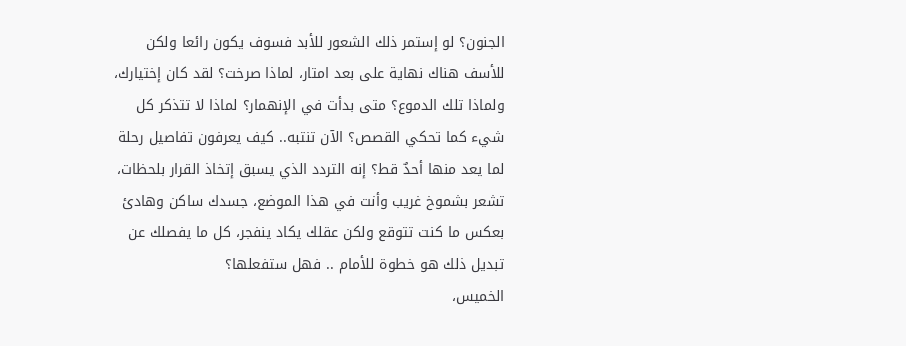الجنون؟ لو إستمر ذلك الشعور للأبد فسوف يكون رائعا ولكن للأسف هناك نهاية على بعد امتار، لماذا صرخت؟ لقد كان إختيارك، ولماذا تلك الدموع؟ متى بدأت في الإنهمار؟ لماذا لا تتذكر كل شيء كما تحكي القصص؟ الآن تنتبه.. كيف يعرفون تفاصيل رحلة لما يعد منها أحدٌ قط؟ إنه التردد الذي يسبق إتخاذ القرار بلحظات، تشعر بشموخ غريب وأنت في هذا الموضع، جسدك ساكن وهادئ بعكس ما كنت تتوقع ولكن عقلك يكاد ينفجر، كل ما يفصلك عن تبديل ذلك هو خطوة للأمام .. فهل ستفعلها؟
الخميس،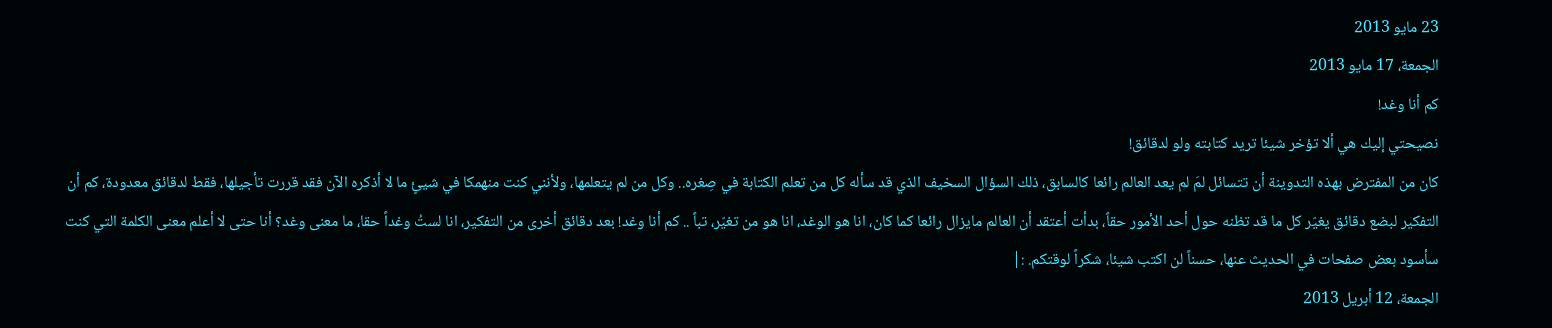23 مايو 2013
الجمعة، 17 مايو 2013
كم أنا وغد!
نصيحتي إليك هي ألا تؤخر شيئا تريد كتابته ولو لدقائق!
كان من المفترض بهذه التدوينة أن تتسائل لمَ لم يعد العالم رائعا كالسابق، ذلك السؤال السخيف الذي قد سأله كل من تعلم الكتابة في صِغره.. وكل من لم يتعلمها، ولأنني كنت منهمكا في شيئٍ ما لا أذكره الآن فقد قررت تأجيلها، فقط لدقائق معدودة، كم أن التفكير لبضع دقائق يغيّر كل ما قد تظنه حول أحد الأمور حقاً، بدأت أعتقد أن العالم مايزال رائعا كما كان، انا هو الوغد، انا هو من تغيّر، تباً .. كم أنا وغد! بعد دقائق أخرى من التفكير، انا لستُ وغداً حقا، ما معنى وغد؟ أنا حتى لا أعلم معنى الكلمة التي كنت سأسود بعض صفحات في الحديث عنها، حسناً لن اكتب شيئا، شكراً لوقتكم. :|
الجمعة، 12 أبريل 2013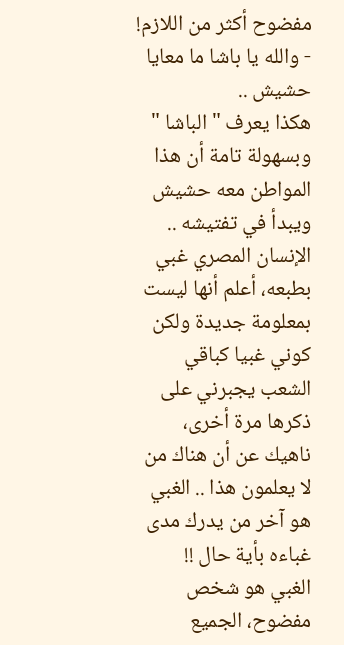مفضوح أكثر من اللازم!
- والله يا باشا ما معايا حشيش ..
هكذا يعرف " الباشا " وبسهولة تامة أن هذا المواطن معه حشيش ويبدأ في تفتيشه ..
الإنسان المصري غبي بطبعه، أعلم أنها ليست بمعلومة جديدة ولكن كوني غبيا كباقي الشعب يجبرني على ذكرها مرة أخرى، ناهيك عن أن هناك من لا يعلمون هذا .. الغبي هو آخر من يدرك مدى غباءه بأية حال !!
الغبي هو شخص مفضوح، الجميع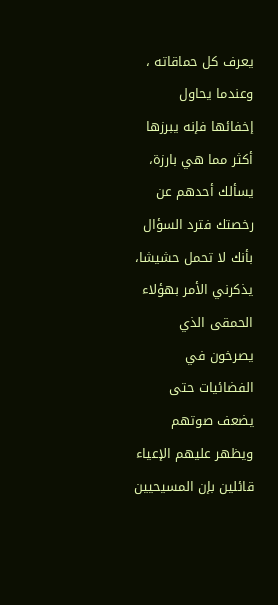يعرف كل حماقاته ، وعندما يحاول إخفائها فإنه يبرزها أكثر مما هي بارزة، يسألك أحدهم عن رخصتك فترد السؤال بأنك لا تحمل حشيشا، يذكرني الأمر بهؤلاء الحمقى الذي يصرخون في الفضائيات حتى يضعف صوتهم ويظهر عليهم الإعياء قائلين بإن المسيحيين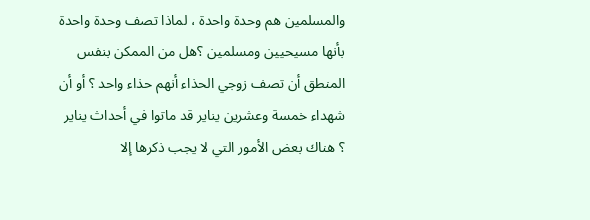والمسلمين هم وحدة واحدة ، لماذا تصف وحدة واحدة بأنها مسيحيين ومسلمين ؟هل من الممكن بنفس المنطق أن تصف زوجي الحذاء أنهم حذاء واحد ؟ أو أن شهداء خمسة وعشرين يناير قد ماتوا في أحداث يناير ؟ هناك بعض الأمور التي لا يجب ذكرها إلا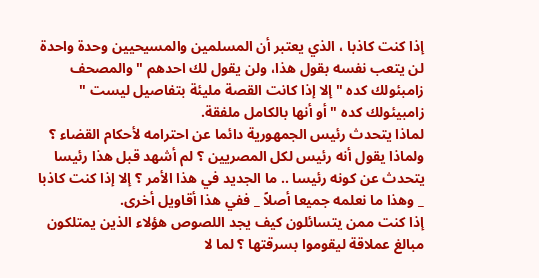إذا كنت كاذبا ، الذي يعتبر أن المسلمين والمسيحيين وحدة واحدة لن يتعب نفسه بقول هذا، ولن يقول لك احدهم " والمصحف زامبئولك كده " إلا إذا كانت القصة مليئة بتفاصيل ليست " زامبيئولك كده " أو أنها بالكامل ملفقة.
لماذا يتحدث رئيس الجمهورية دائما عن احترامه لأحكام القضاء ؟ ولماذا يقول أنه رئيس لكل المصريين ؟ لم أشهد قبل هذا رئيسا يتحدث عن كونه رئيسا .. ما الجديد في هذا الأمر ؟ إلا إذا كنت كاذبا _ وهذا ما نعلمه جميعا أصلاً _ ففي هذا أقاويل أخرى.
إذا كنت ممن يتسائلون كيف يجد اللصوص هؤلاء الذين يمتلكون مبالغ عملاقة ليقوموا بسرقتها ؟ لما لا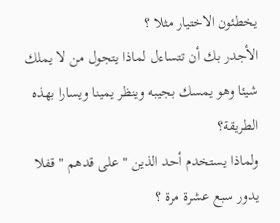يخطئون الاختيار مثلا ؟
الأجدر بك أن تتساءل لماذا يتجول من لا يملك شيئا وهو يمسك بجيبه وينظر يمينا ويسارا بهذه الطريقة؟
ولماذا يستخدم أحد الذين " على قدهم " قفلا يدور سبع عشرة مرة ؟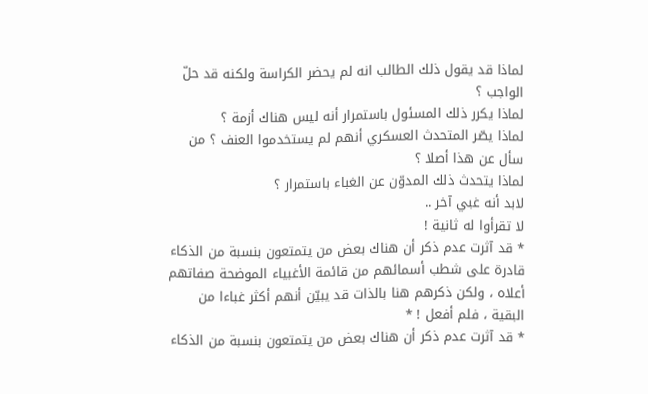لماذا قد يقول ذلك الطالب انه لم يحضر الكراسة ولكنه قد حلّ الواجب ؟
لماذا يكرر ذلك المسئول باستمرار أنه ليس هناك أزمة ؟
لماذا يصّر المتحدث العسكري أنهم لم يستخدموا العنف ؟ من سأل عن هذا أصلا ؟
لماذا يتحدث ذلك المدوّن عن الغباء باستمرار ؟
لابد أنه غبي آخر ..
لا تقرأوا له ثانية !
* قد آثرت عدم ذكر أن هناك بعض من يتمتعون بنسبة من الذكاء قادرة على شطب أسمائهم من قائمة الأغبياء الموضحة صفاتهم أعلاه ، ولكن ذكرهم هنا بالذات قد يبيّن أنهم أكثر غباءا من البقية ، فلم أفعل ! *
* قد آثرت عدم ذكر أن هناك بعض من يتمتعون بنسبة من الذكاء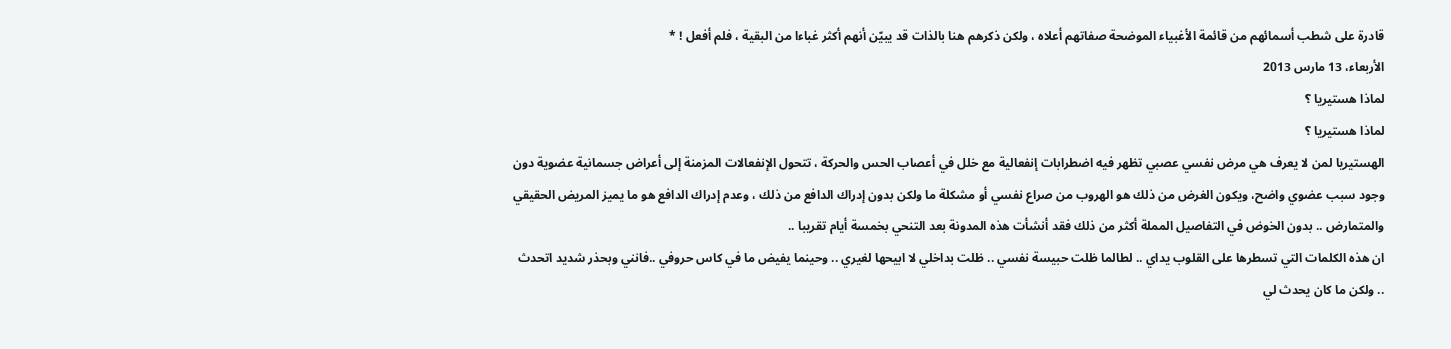قادرة على شطب أسمائهم من قائمة الأغبياء الموضحة صفاتهم أعلاه ، ولكن ذكرهم هنا بالذات قد يبيّن أنهم أكثر غباءا من البقية ، فلم أفعل ! *
الأربعاء، 13 مارس 2013
لماذا هستيريا ؟
لماذا هستيريا ؟
الهستيريا لمن لا يعرف هي مرض نفسي عصبي تظهر فيه اضطرابات إنفعالية مع خلل في أعصاب الحس والحركة ، تتحول الإنفعالات المزمنة إلى أعراض جسمانية عضوية دون وجود سبب عضوي واضح، ويكون الغرض من ذلك هو الهروب من صراع نفسي أو مشكلة ما ولكن بدون إدراك الدافع من ذلك ، وعدم إدراك الدافع هو ما يميز المريض الحقيقي والمتمارض .. بدون الخوض في التفاصيل المملة أكثر من ذلك فقد أنشأت هذه المدونة بعد التنحي بخمسة أيام تقريبا ..
ان هذه الكلمات التي تسطرها على القلوب يداي .. لطالما ظلت حبيسة نفسي .. ظلت بداخلي لا ابيحها لغيري .. وحينما يفيض ما في كاس حروفي ..فانني وبحذر شديد اتحدث .. ولكن ما كان يحدث لي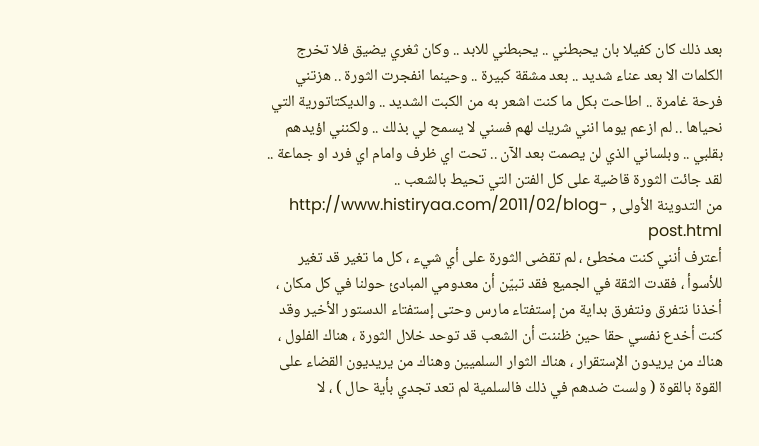بعد ذلك كان كفيلا بان يحبطني .. يحبطني للابد .. وكان ثغري يضيق فلا تخرج الكلمات الا بعد عناء شديد .. بعد مشقة كبيرة .. وحينما انفجرت الثورة .. هزتني فرحة غامرة .. اطاحت بكل ما كنت اشعر به من الكبت الشديد .. والديكتاتورية التي نحياها .. لم ازعم يوما انني شريك لهم فسني لا يسمح لي بذلك .. ولكنني اؤيدهم بقلبي .. وبلساني الذي لن يصمت بعد الآن .. تحت اي ظرف وامام اي فرد او جماعة .. لقد جائت الثورة قاضية على كل الفتن التي تحيط بالشعب ..
من التدوينة الأولى , http://www.histiryaa.com/2011/02/blog-post.html
أعترف أنني كنت مخطئ ، لم تقضى الثورة على أي شيء ، كل ما تغير قد تغير للأسوأ ، فقدت الثقة في الجميع فقد تبيّن أن معدومي المبادئ حولنا في كل مكان ، أخذنا نتفرق ونتفرق بداية من إستفتاء مارس وحتى إستفتاء الدستور الأخير وقد كنت أخدع نفسي حقا حين ظننت أن الشعب قد توحد خلال الثورة ، هناك الفلول ، هناك من يريدون الإستقرار ، هناك الثوار السلميين وهناك من يريديون القضاء على القوة بالقوة ( ولست ضدهم في ذلك فالسلمية لم تعد تجدي بأية حال ) ، لا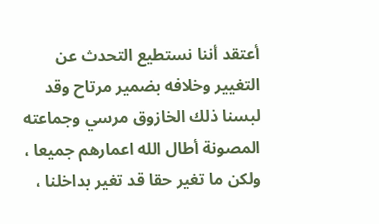أعتقد أننا نستطيع التحدث عن التغيير وخلافه بضمير مرتاح وقد لبسنا ذلك الخازوق مرسي وجماعته المصونة أطال الله اعمارهم جميعا ، ولكن ما تغير حقا قد تغير بداخلنا ،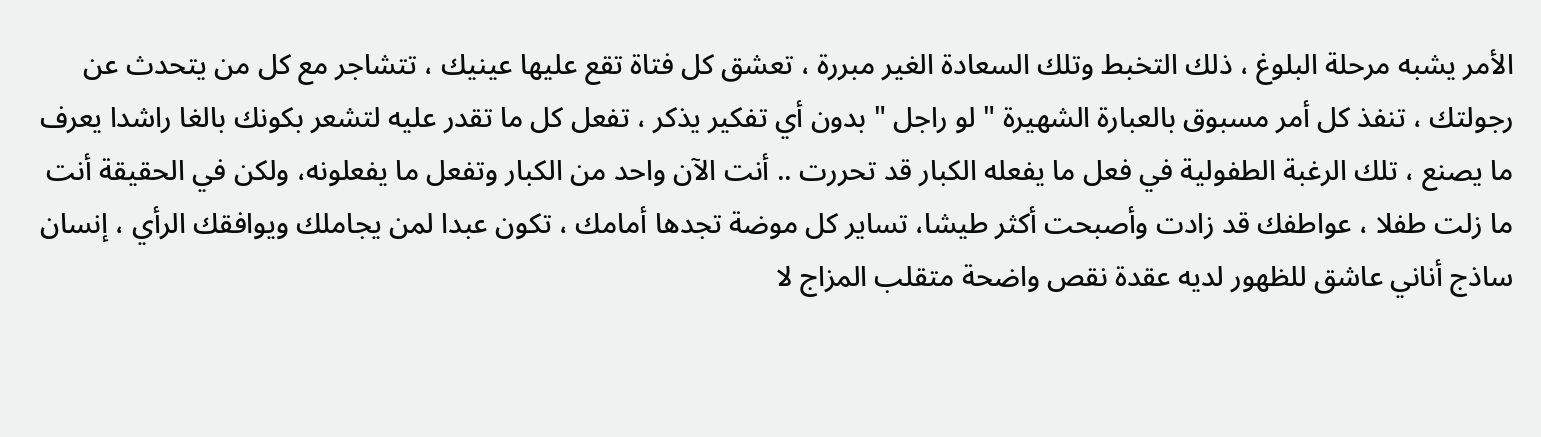الأمر يشبه مرحلة البلوغ ، ذلك التخبط وتلك السعادة الغير مبررة ، تعشق كل فتاة تقع عليها عينيك ، تتشاجر مع كل من يتحدث عن رجولتك ، تنفذ كل أمر مسبوق بالعبارة الشهيرة " لو راجل " بدون أي تفكير يذكر ، تفعل كل ما تقدر عليه لتشعر بكونك بالغا راشدا يعرف ما يصنع ، تلك الرغبة الطفولية في فعل ما يفعله الكبار قد تحررت .. أنت الآن واحد من الكبار وتفعل ما يفعلونه، ولكن في الحقيقة أنت ما زلت طفلا ، عواطفك قد زادت وأصبحت أكثر طيشا، تساير كل موضة تجدها أمامك ، تكون عبدا لمن يجاملك ويوافقك الرأي ، إنسان ساذج أناني عاشق للظهور لديه عقدة نقص واضحة متقلب المزاج لا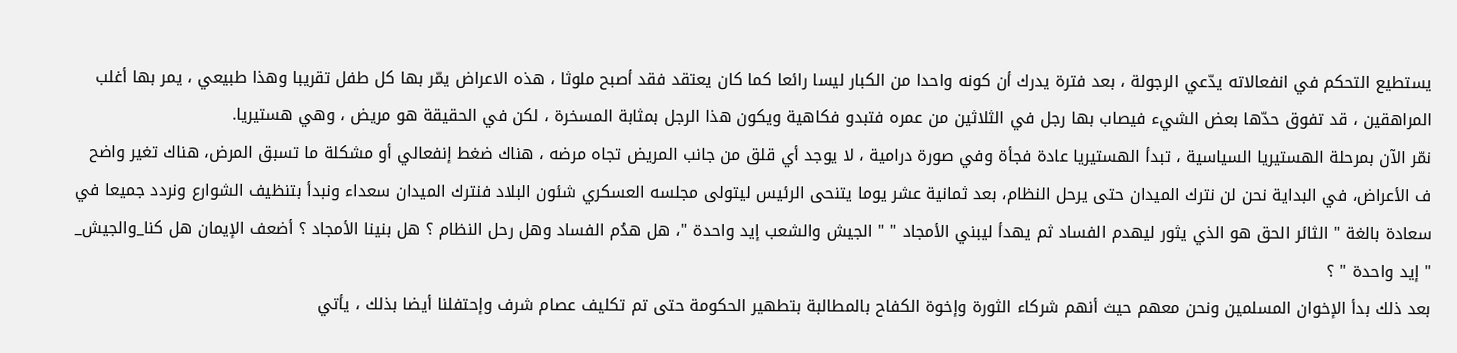يستطيع التحكم في انفعالاته يدّعي الرجولة ، بعد فترة يدرك أن كونه واحدا من الكبار ليسا رائعا كما كان يعتقد فقد أصبح ملوثا ، هذه الاعراض يمّر بها كل طفل تقريبا وهذا طبيعي ، يمر بها أغلب المراهقين ، قد تفوق حدّها بعض الشيء فيصاب بها رجل في الثلاثين من عمره فتبدو فكاهية ويكون هذا الرجل بمثابة المسخرة ، لكن في الحقيقة هو مريض ، وهي هستيريا.
نمّر الآن بمرحلة الهستيريا السياسية ، تبدأ الهستيريا عادة فجأة وفي صورة درامية ، لا يوجد أي قلق من جانب المريض تجاه مرضه ، هناك ضغط إنفعالي أو مشكلة ما تسبق المرض، هناك تغير واضح ف الأعراض، في البداية نحن لن نترك الميدان حتى يرحل النظام، بعد ثمانية عشر يوما يتنحى الرئيس ليتولى مجلسه العسكري شئون البلاد فنترك الميدان سعداء ونبدأ بتنظيف الشوارع ونردد جميعا في سعادة بالغة " الثائر الحق هو الذي يثور ليهدم الفساد ثم يهدأ ليبني الأمجاد " " الجيش والشعب إيد واحدة "، هل هدُم الفساد وهل رحل النظام ؟ هل بنينا الأمجاد ؟ أضعف الإيمان هل كنا_والجيش_ " إيد واحدة " ؟
بعد ذلك بدأ الإخوان المسلمين ونحن معهم حيث أنهم شركاء الثورة وإخوة الكفاح بالمطالبة بتطهير الحكومة حتى تم تكليف عصام شرف وإحتفلنا أيضا بذلك ، يأتي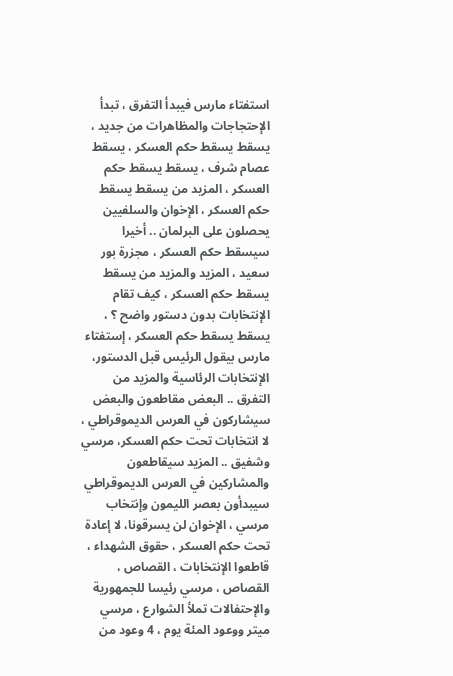استفتاء مارس فيبدأ التفرق ، تبدأ الإحتجاجات والمظاهرات من جديد ، يسقط يسقط حكم العسكر ، يسقط عصام شرف ، يسقط يسقط حكم العسكر ، المزيد من يسقط يسقط حكم العسكر ، الإخوان والسلفيين يحصلون على البرلمان .. أخيرا سيسقط حكم العسكر ، مجزرة بور سعيد ، المزيد والمزيد من يسقط يسقط حكم العسكر ، كيف تقام الإنتخابات بدون دستور واضح ؟ ، يسقط يسقط حكم العسكر ، إستفتاء مارس بيقول الرئيس قبل الدستور، الإنتخابات الرئاسية والمزيد من التفرق .. البعض مقاطعون والبعض سيشاركون في العرس الديموقراطي ، لا انتخابات تحت حكم العسكر، مرسي وشفيق .. المزيد سيقاطعون والمشاركين في العرس الديموقراطي سيبدأون بعصر الليمون وإنتخاب مرسي ، الإخوان لن يسرقونا، لا إعادة تحت حكم العسكر ، حقوق الشهداء ، قاطعوا الإنتخابات ، القصاص ، القصاص ، مرسي رئيسا للجمهورية والإحتفالات تملأ الشوارع ، مرسي ميتر ووعود المئة يوم ، 4 وعود من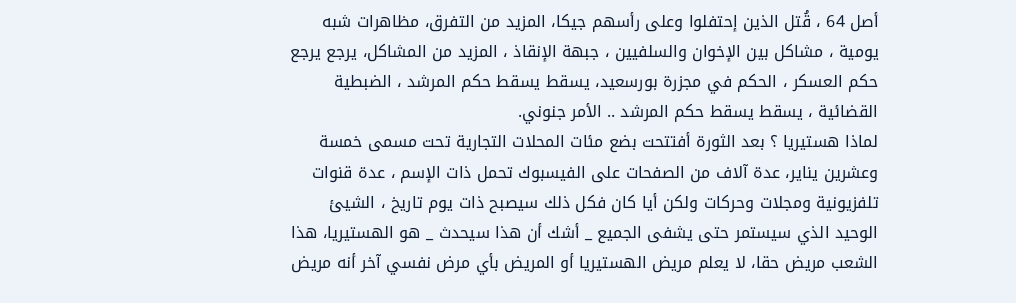أصل 64 ، قُتل الذين إحتفلوا وعلى رأسهم جيكا، المزيد من التفرق، مظاهرات شبه يومية ، مشاكل بين الإخوان والسلفيين ، جبهة الإنقاذ ، المزيد من المشاكل، يرجع يرجع حكم العسكر ، الحكم في مجزرة بورسعيد، يسقط يسقط حكم المرشد ، الضبطية القضائية ، يسقط يسقط حكم المرشد .. الأمر جنوني.
لماذا هستيريا ؟ بعد الثورة أفتتحت بضع مئات المحلات التجارية تحت مسمى خمسة وعشرين يناير، عدة آلاف من الصفحات على الفيسبوك تحمل ذات الإسم ، عدة قنوات تلفزيونية ومجلات وحركات ولكن أيا كان فكل ذلك سيصبح ذات يوم تاريخ ، الشيئ الوحيد الذي سيستمر حتى يشفى الجميع _ أشك أن هذا سيحدث _ هو الهستيريا، هذا الشعب مريض حقا، لا يعلم مريض الهستيريا أو المريض بأي مرض نفسي آخر أنه مريض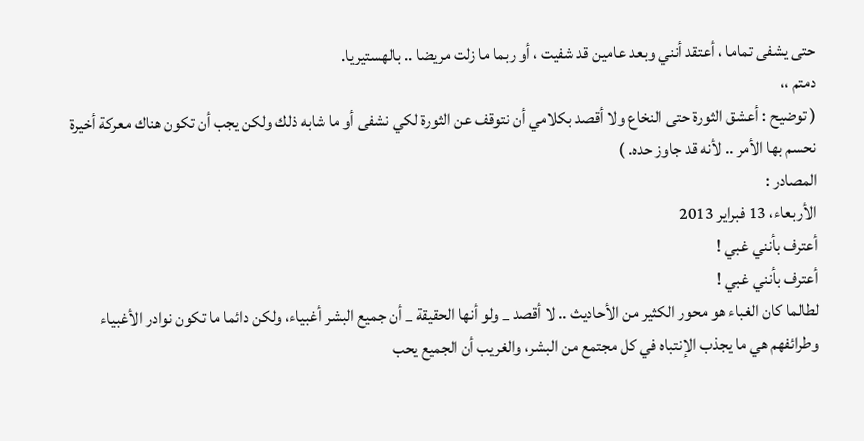حتى يشفى تماما ، أعتقد أنني وبعد عامين قد شفيت ، أو ربما ما زلت مريضا .. بالهستيريا.
دمتم ،،
( توضيح : أعشق الثورة حتى النخاع ولا أقصد بكلامي أن نتوقف عن الثورة لكي نشفى أو ما شابه ذلك ولكن يجب أن تكون هناك معركة أخيرة نحسم بها الأمر .. لأنه قد جاوز حده. )
المصادر :
الأربعاء، 13 فبراير 2013
أعترف بأنني غبي !
أعترف بأنني غبي !
لطالما كان الغباء هو محور الكثير من الأحاديث .. لا أقصد _ ولو أنها الحقيقة _ أن جميع البشر أغبياء، ولكن دائما ما تكون نوادر الأغبياء وطرائفهم هي ما يجذب الإنتباه في كل مجتمع من البشر، والغريب أن الجميع يحب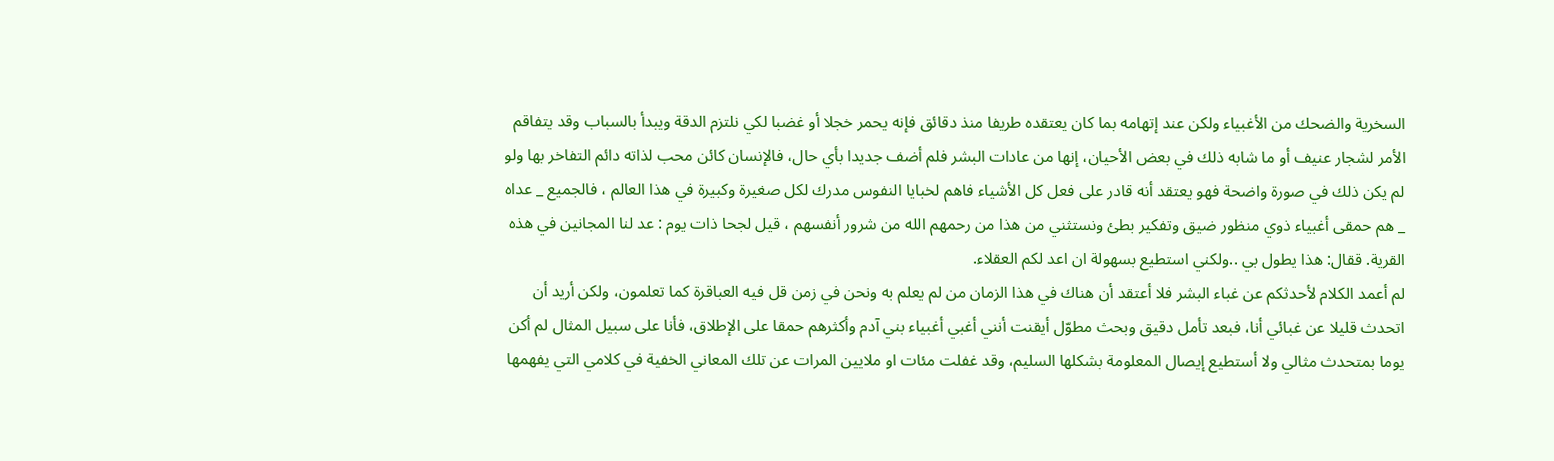السخرية والضحك من الأغبياء ولكن عند إتهامه بما كان يعتقده طريفا منذ دقائق فإنه يحمر خجلا أو غضبا لكي نلتزم الدقة ويبدأ بالسباب وقد يتفاقم الأمر لشجار عنيف أو ما شابه ذلك في بعض الأحيان، إنها من عادات البشر فلم أضف جديدا بأي حال، فالإنسان كائن محب لذاته دائم التفاخر بها ولو لم يكن ذلك في صورة واضحة فهو يعتقد أنه قادر على فعل كل الأشياء فاهم لخبايا النفوس مدرك لكل صغيرة وكبيرة في هذا العالم ، فالجميع _ عداه _ هم حمقى أغبياء ذوي منظور ضيق وتفكير بطئ ونستثني من هذا من رحمهم الله من شرور أنفسهم ، قيل لجحا ذات يوم : عد لنا المجانين في هذه القرية. ققال: هذا يطول بي ..ولكني استطيع بسهولة ان اعد لكم العقلاء.
لم أعمد الكلام لأحدثكم عن غباء البشر فلا أعتقد أن هناك في هذا الزمان من لم يعلم به ونحن في زمن قل فيه العباقرة كما تعلمون، ولكن أريد أن اتحدث قليلا عن غبائي أنا، فبعد تأمل دقيق وبحث مطوّل أيقنت أنني أغبي أغبياء بني آدم وأكثرهم حمقا على الإطلاق، فأنا على سبيل المثال لم أكن يوما بمتحدث مثالي ولا أستطيع إيصال المعلومة بشكلها السليم، وقد غفلت مئات او ملايين المرات عن تلك المعاني الخفية في كلامي التي يفهمها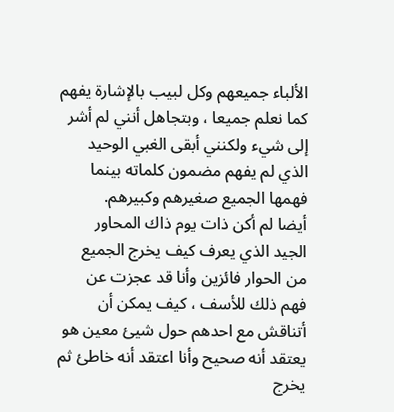الألباء جميعهم وكل لبيب بالإشارة يفهم كما نعلم جميعا ، وبتجاهل أنني لم أشر إلى شيء ولكنني أبقى الغبي الوحيد الذي لم يفهم مضمون كلماته بينما فهمها الجميع صغيرهم وكبيرهم.
أيضا لم أكن ذات يوم ذاك المحاور الجيد الذي يعرف كيف يخرج الجميع من الحوار فائزين وأنا قد عجزت عن فهم ذلك للأسف ، كيف يمكن أن أتناقش مع احدهم حول شيئ معين هو يعتقد أنه صحيح وأنا اعتقد أنه خاطئ ثم يخرج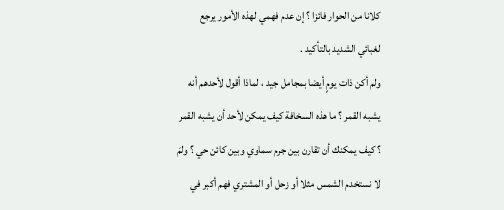كلانا من الحوار فائزا ؟ إن عدم فهمي لهذه الأمور يرجع لغبائي الشديد بالتأكيد .
ولم أكن ذات يومٍ أيضا بمجامل جيد ، لماذا أقول لأحدهم أنه يشبه القمر ؟ ما هذه السخافة كيف يمكن لأحد أن يشبه القمر ؟ كيف يمكنك أن تقارن بين جرم سماوي وبين كائن حي ؟ ولمَ لا نستخدم الشمس مثلا أو زحل أو المشتري فهم أكبر في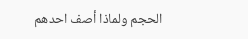الحجم ولماذا أصف احدهم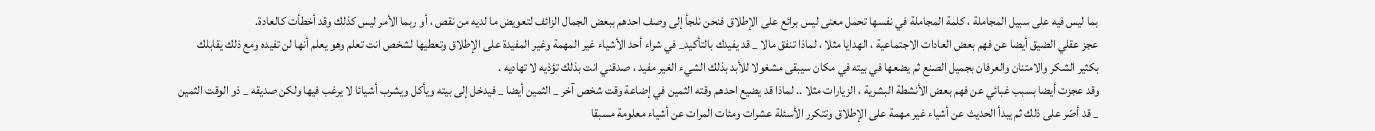بما ليس فيه على سبيل المجاملة ، كلمة المجاملة في نفسها تحمل معنى ليس برائع على الإطلاق فنحن نلجأ إلى وصف احدهم ببعض الجمال الزائف لتعويض ما لديه من نقص ، أو ربما الأمر ليس كذلك وقد أخطأت كالعادة.
عجز عقلي الضيق أيضا عن فهم بعض العادات الاجتماعية ، الهدايا مثلا ، لماذا تنفق مالا _ قد يفيدك بالتأكيد_ في شراء أحد الأشياء غير المهمة وغير المفيدة على الإطلاق وتعطيها لشخص انت تعلم وهو يعلم أنها لن تفيده ومع ذلك يقابلك بكثير الشكر والامتنان والعرفان بجميل الصنع ثم يضعها في بيته في مكان سيبقى مشغولا للأبد بذلك الشيء الغير مفيد ، صدقني انت بذلك تؤذيه لا تهاديه .
وقد عجزت أيضا بسبب غبائي عن فهم بعض الأنشطة البشرية ، الزيارات مثلا .. لماذا قد يضيع احدهم وقته الثمين في إضاعة وقت شخص آخر _ الثمين أيضا _ فيدخل إلى بيته ويأكل ويشرب أشيائا لا يرغب فيها ولكن صديقه _ ذو الوقت الثمين _ قد أصّر على ذلك ثم يبدأ الحديث عن أشياء غير مهمة على الإطلاق وتتكرر الأسئلة عشرات ومئات المرات عن أشياء معلومة مسبقا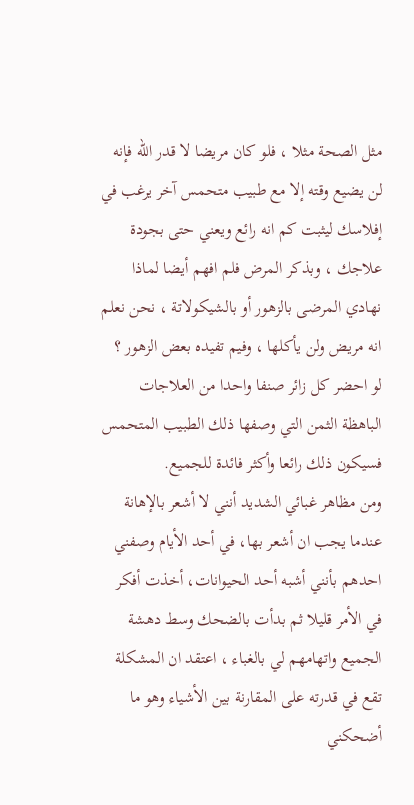مثل الصحة مثلا ، فلو كان مريضا لا قدر الله فإنه لن يضيع وقته إلا مع طبيب متحمس آخر يرغب في إفلاسك ليثبت كم انه رائع ويعني حتى بجودة علاجك ، وبذكر المرض فلم افهم أيضا لماذا نهادي المرضى بالزهور أو بالشيكولاتة ، نحن نعلم انه مريض ولن يأكلها ، وفيم تفيده بعض الزهور ؟ لو احضر كل زائر صنفا واحدا من العلاجات الباهظة الثمن التي وصفها ذلك الطبيب المتحمس فسيكون ذلك رائعا وأكثر فائدة للجميع.
ومن مظاهر غبائي الشديد أنني لا أشعر بالإهانة عندما يجب ان أشعر بها، في أحد الأيام وصفني احدهم بأنني أشبه أحد الحيوانات، أخذت أفكر في الأمر قليلا ثم بدأت بالضحك وسط دهشة الجميع واتهامهم لي بالغباء ، اعتقد ان المشكلة تقع في قدرته على المقارنة بين الأشياء وهو ما أضحكني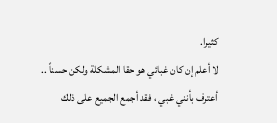كثيرا.
لا أعلم إن كان غبائي هو حقا المشكلة ولكن حسناً .. أعترف بأنني غبي ، فقد أجمع الجميع على ذلك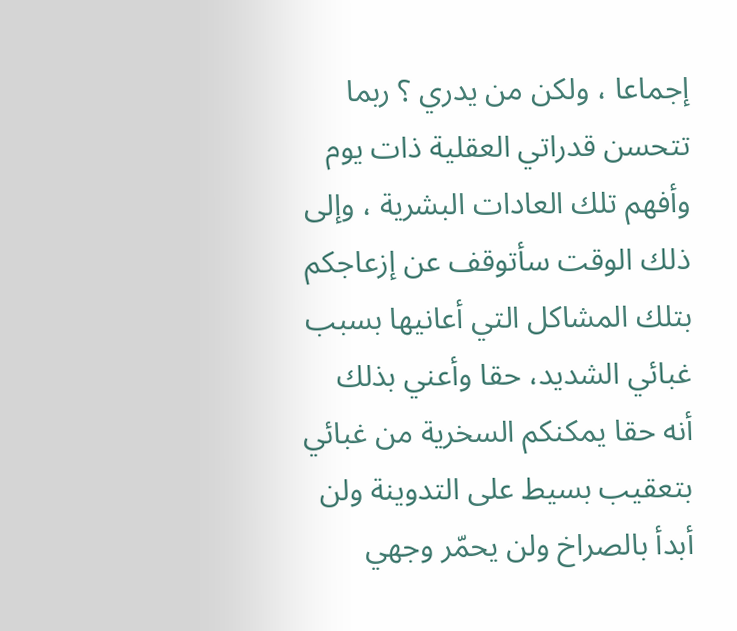إجماعا ، ولكن من يدري ؟ ربما تتحسن قدراتي العقلية ذات يوم وأفهم تلك العادات البشرية ، وإلى ذلك الوقت سأتوقف عن إزعاجكم بتلك المشاكل التي أعانيها بسبب غبائي الشديد، حقا وأعني بذلك أنه حقا يمكنكم السخرية من غبائي بتعقيب بسيط على التدوينة ولن أبدأ بالصراخ ولن يحمّر وجهي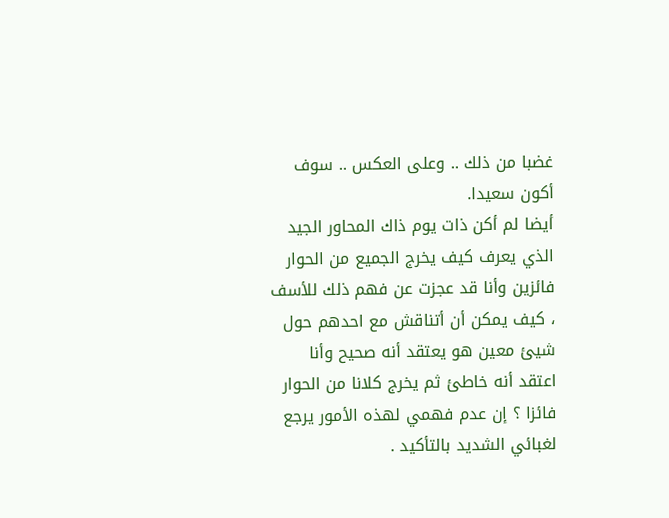غضبا من ذلك .. وعلى العكس .. سوف أكون سعيدا.
أيضا لم أكن ذات يوم ذاك المحاور الجيد الذي يعرف كيف يخرج الجميع من الحوار فائزين وأنا قد عجزت عن فهم ذلك للأسف ، كيف يمكن أن أتناقش مع احدهم حول شيئ معين هو يعتقد أنه صحيح وأنا اعتقد أنه خاطئ ثم يخرج كلانا من الحوار فائزا ؟ إن عدم فهمي لهذه الأمور يرجع لغبائي الشديد بالتأكيد .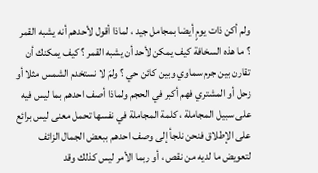ولم أكن ذات يومٍ أيضا بمجامل جيد ، لماذا أقول لأحدهم أنه يشبه القمر ؟ ما هذه السخافة كيف يمكن لأحد أن يشبه القمر ؟ كيف يمكنك أن تقارن بين جرم سماوي وبين كائن حي ؟ ولمَ لا نستخدم الشمس مثلا أو زحل أو المشتري فهم أكبر في الحجم ولماذا أصف احدهم بما ليس فيه على سبيل المجاملة ، كلمة المجاملة في نفسها تحمل معنى ليس برائع على الإطلاق فنحن نلجأ إلى وصف احدهم ببعض الجمال الزائف لتعويض ما لديه من نقص ، أو ربما الأمر ليس كذلك وقد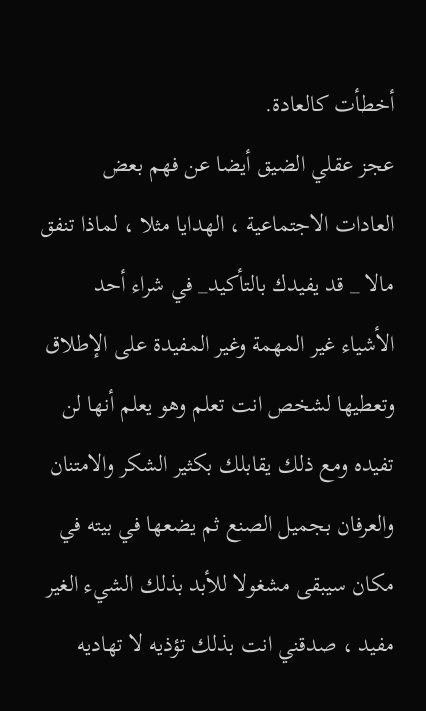أخطأت كالعادة.
عجز عقلي الضيق أيضا عن فهم بعض العادات الاجتماعية ، الهدايا مثلا ، لماذا تنفق مالا _ قد يفيدك بالتأكيد_ في شراء أحد الأشياء غير المهمة وغير المفيدة على الإطلاق وتعطيها لشخص انت تعلم وهو يعلم أنها لن تفيده ومع ذلك يقابلك بكثير الشكر والامتنان والعرفان بجميل الصنع ثم يضعها في بيته في مكان سيبقى مشغولا للأبد بذلك الشيء الغير مفيد ، صدقني انت بذلك تؤذيه لا تهاديه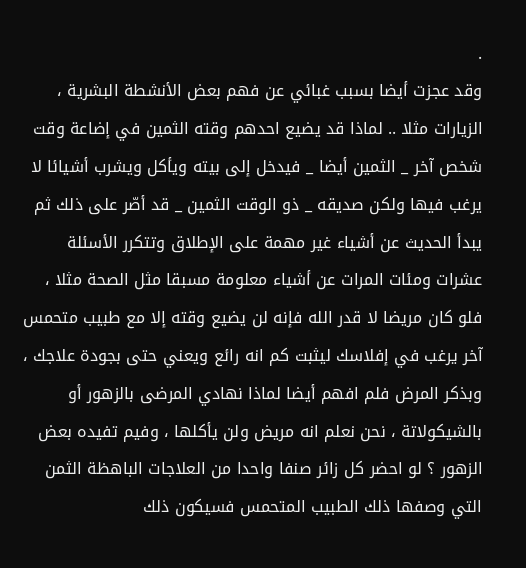.
وقد عجزت أيضا بسبب غبائي عن فهم بعض الأنشطة البشرية ، الزيارات مثلا .. لماذا قد يضيع احدهم وقته الثمين في إضاعة وقت شخص آخر _ الثمين أيضا _ فيدخل إلى بيته ويأكل ويشرب أشيائا لا يرغب فيها ولكن صديقه _ ذو الوقت الثمين _ قد أصّر على ذلك ثم يبدأ الحديث عن أشياء غير مهمة على الإطلاق وتتكرر الأسئلة عشرات ومئات المرات عن أشياء معلومة مسبقا مثل الصحة مثلا ، فلو كان مريضا لا قدر الله فإنه لن يضيع وقته إلا مع طبيب متحمس آخر يرغب في إفلاسك ليثبت كم انه رائع ويعني حتى بجودة علاجك ، وبذكر المرض فلم افهم أيضا لماذا نهادي المرضى بالزهور أو بالشيكولاتة ، نحن نعلم انه مريض ولن يأكلها ، وفيم تفيده بعض الزهور ؟ لو احضر كل زائر صنفا واحدا من العلاجات الباهظة الثمن التي وصفها ذلك الطبيب المتحمس فسيكون ذلك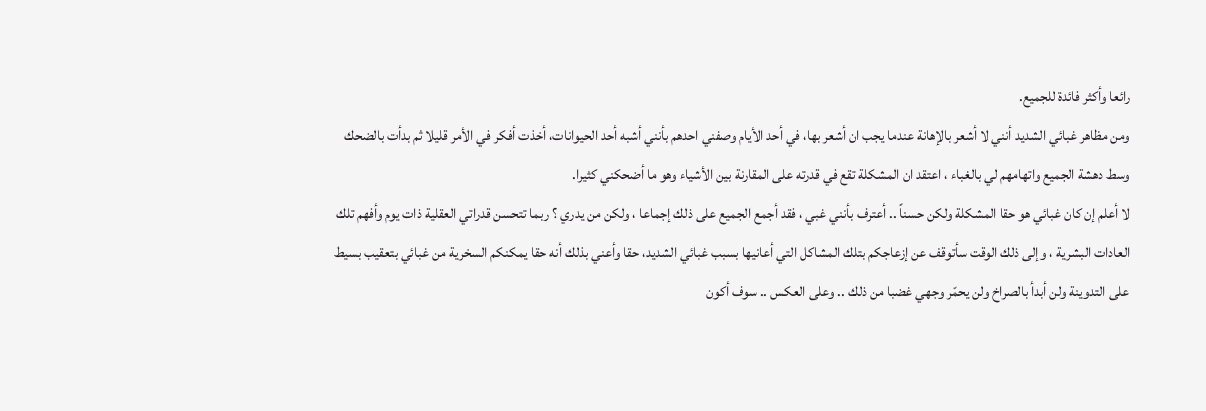رائعا وأكثر فائدة للجميع.
ومن مظاهر غبائي الشديد أنني لا أشعر بالإهانة عندما يجب ان أشعر بها، في أحد الأيام وصفني احدهم بأنني أشبه أحد الحيوانات، أخذت أفكر في الأمر قليلا ثم بدأت بالضحك وسط دهشة الجميع واتهامهم لي بالغباء ، اعتقد ان المشكلة تقع في قدرته على المقارنة بين الأشياء وهو ما أضحكني كثيرا.
لا أعلم إن كان غبائي هو حقا المشكلة ولكن حسناً .. أعترف بأنني غبي ، فقد أجمع الجميع على ذلك إجماعا ، ولكن من يدري ؟ ربما تتحسن قدراتي العقلية ذات يوم وأفهم تلك العادات البشرية ، وإلى ذلك الوقت سأتوقف عن إزعاجكم بتلك المشاكل التي أعانيها بسبب غبائي الشديد، حقا وأعني بذلك أنه حقا يمكنكم السخرية من غبائي بتعقيب بسيط على التدوينة ولن أبدأ بالصراخ ولن يحمّر وجهي غضبا من ذلك .. وعلى العكس .. سوف أكون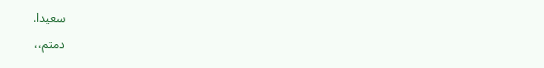سعيدا.
دمتم،،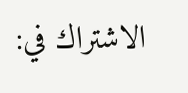الاشتراك في: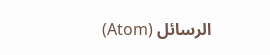الرسائل (Atom)